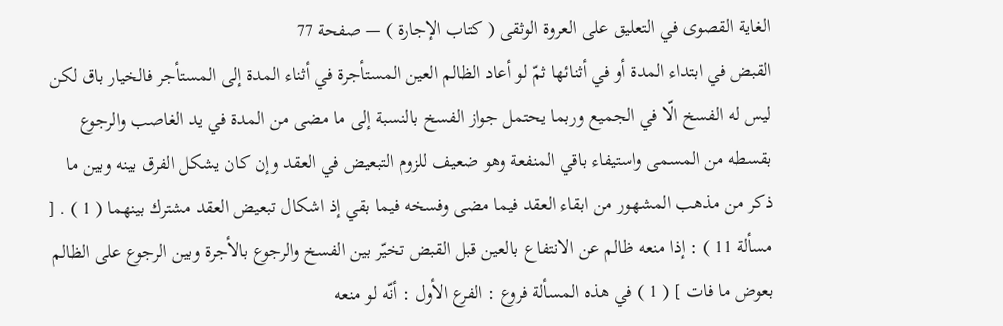الغاية القصوى في التعليق على العروة الوثقى ( كتاب الإجارة ) — صفحة 77
القبض في ابتداء المدة أو في أثنائها ثمّ لو أعاد الظالم العين المستأجرة في أثناء المدة إلى المستأجر فالخيار باق لكن ليس له الفسخ الّا في الجميع وربما يحتمل جواز الفسخ بالنسبة إلى ما مضى من المدة في يد الغاصب والرجوع بقسطه من المسمى واستيفاء باقي المنفعة وهو ضعيف للزوم التبعيض في العقد وإن كان يشكل الفرق بينه وبين ما ذكر من مذهب المشهور من ابقاء العقد فيما مضى وفسخه فيما بقي إذ اشكال تبعيض العقد مشترك بينهما ( 1 ) . [ مسألة 11 ) : إذا منعه ظالم عن الانتفاع بالعين قبل القبض تخيّر بين الفسخ والرجوع بالأجرة وبين الرجوع على الظالم بعوض ما فات ] ( 1 ) في هذه المسألة فروع : الفرع الأول : أنّه لو منعه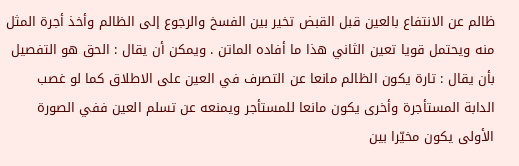ظالم عن الانتفاع بالعين قبل القبض تخير بين الفسخ والرجوع إلى الظالم وأخذ أجرة المثل منه ويحتمل قويا تعين الثاني هذا ما أفاده الماتن . ويمكن أن يقال : الحق هو التفصيل بأن يقال : تارة يكون الظالم مانعا عن التصرف في العين على الاطلاق كما لو غصب الدابة المستأجرة وأخرى يكون مانعا للمستأجر ويمنعه عن تسلم العين ففي الصورة الأولى يكون مخيّرا بين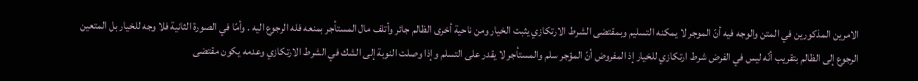الامرين المذكورين في المتن والوجه فيه أنّ الموجر لا يمكنه التسليم وبمقتضى الشرط الارتكازي يثبت الخيار ومن ناحية أخرى الظالم جائر وأتلف مال المستأجر بمنعه فله الرجوع اليه . وأمّا في الصورة الثانية فلا وجه للخيار بل المتعين الرجوع إلى الظالم بتقريب أنّه ليس في الفرض شرط ارتكازي للخيار إذ المفروض أنّ المؤجر سلم والمستأجر لا يقدر على التسلم وإذا وصلت النوبة إلى الشك في الشرط الارتكازي وعدمه يكون مقتضى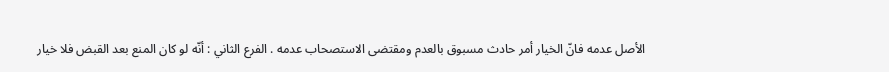الأصل عدمه فانّ الخيار أمر حادث مسبوق بالعدم ومقتضى الاستصحاب عدمه . الفرع الثاني : أنّه لو كان المنع بعد القبض فلا خيار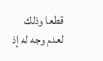قطعا وذلك لعدم وجه له إذ